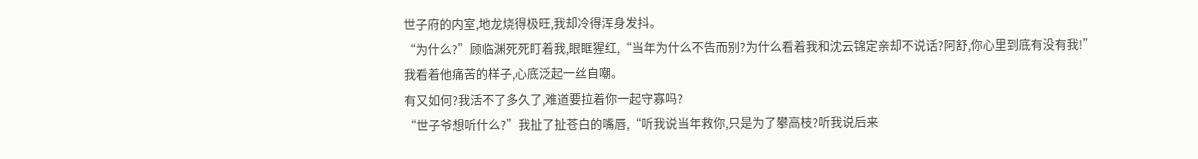世子府的内室,地龙烧得极旺,我却冷得浑身发抖。
“为什么?”顾临渊死死盯着我,眼眶猩红,“当年为什么不告而别?为什么看着我和沈云锦定亲却不说话?阿舒,你心里到底有没有我!”
我看着他痛苦的样子,心底泛起一丝自嘲。
有又如何?我活不了多久了,难道要拉着你一起守寡吗?
“世子爷想听什么?”我扯了扯苍白的嘴唇,“听我说当年救你,只是为了攀高枝?听我说后来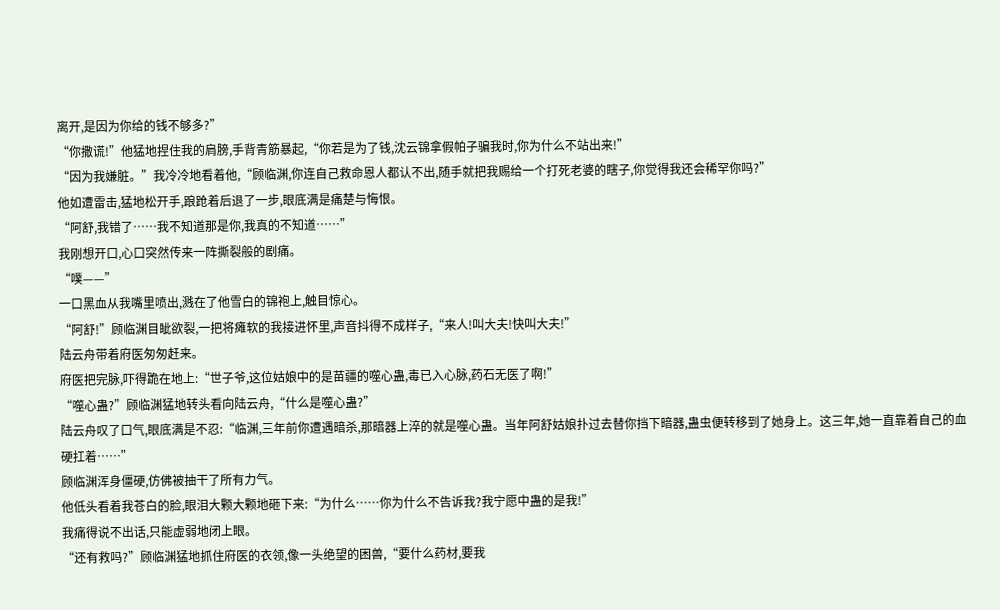离开,是因为你给的钱不够多?”
“你撒谎!”他猛地捏住我的肩膀,手背青筋暴起,“你若是为了钱,沈云锦拿假帕子骗我时,你为什么不站出来!”
“因为我嫌脏。”我冷冷地看着他,“顾临渊,你连自己救命恩人都认不出,随手就把我赐给一个打死老婆的瞎子,你觉得我还会稀罕你吗?”
他如遭雷击,猛地松开手,踉跄着后退了一步,眼底满是痛楚与悔恨。
“阿舒,我错了……我不知道那是你,我真的不知道……”
我刚想开口,心口突然传来一阵撕裂般的剧痛。
“噗——”
一口黑血从我嘴里喷出,溅在了他雪白的锦袍上,触目惊心。
“阿舒!”顾临渊目眦欲裂,一把将瘫软的我接进怀里,声音抖得不成样子,“来人!叫大夫!快叫大夫!”
陆云舟带着府医匆匆赶来。
府医把完脉,吓得跪在地上:“世子爷,这位姑娘中的是苗疆的噬心蛊,毒已入心脉,药石无医了啊!”
“噬心蛊?”顾临渊猛地转头看向陆云舟,“什么是噬心蛊?”
陆云舟叹了口气,眼底满是不忍:“临渊,三年前你遭遇暗杀,那暗器上淬的就是噬心蛊。当年阿舒姑娘扑过去替你挡下暗器,蛊虫便转移到了她身上。这三年,她一直靠着自己的血硬扛着……”
顾临渊浑身僵硬,仿佛被抽干了所有力气。
他低头看着我苍白的脸,眼泪大颗大颗地砸下来:“为什么……你为什么不告诉我?我宁愿中蛊的是我!”
我痛得说不出话,只能虚弱地闭上眼。
“还有救吗?”顾临渊猛地抓住府医的衣领,像一头绝望的困兽,“要什么药材,要我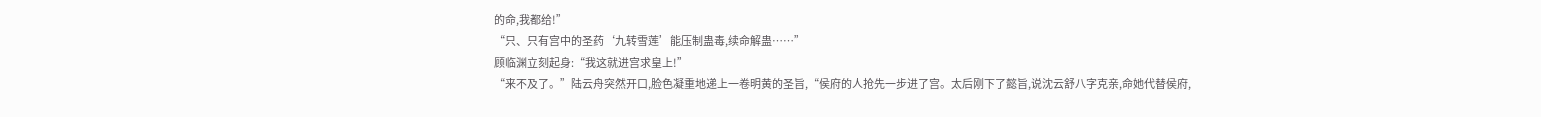的命,我都给!”
“只、只有宫中的圣药‘九转雪莲’能压制蛊毒,续命解蛊……”
顾临渊立刻起身:“我这就进宫求皇上!”
“来不及了。”陆云舟突然开口,脸色凝重地递上一卷明黄的圣旨,“侯府的人抢先一步进了宫。太后刚下了懿旨,说沈云舒八字克亲,命她代替侯府,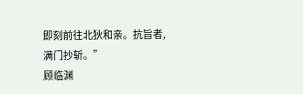即刻前往北狄和亲。抗旨者,满门抄斩。”
顾临渊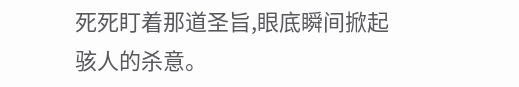死死盯着那道圣旨,眼底瞬间掀起骇人的杀意。